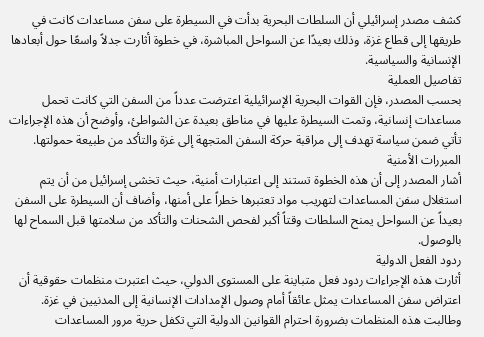كشف مصدر إسرائيلي أن السلطات البحرية بدأت في السيطرة على سفن مساعدات كانت في طريقها إلى قطاع غزة، وذلك بعيدًا عن السواحل المباشرة، في خطوة أثارت جدلاً واسعًا حول أبعادها الإنسانية والسياسية.
تفاصيل العملية
بحسب المصدر، فإن القوات البحرية الإسرائيلية اعترضت عدداً من السفن التي كانت تحمل مساعدات إنسانية، وتمت السيطرة عليها في مناطق بعيدة عن الشواطئ، وأوضح أن هذه الإجراءات تأتي ضمن سياسة تهدف إلى مراقبة حركة السفن المتجهة إلى غزة والتأكد من طبيعة حمولتها.
المبررات الأمنية
أشار المصدر إلى أن هذه الخطوة تستند إلى اعتبارات أمنية، حيث تخشى إسرائيل من أن يتم استغلال سفن المساعدات لتهريب مواد تعتبرها خطراً على أمنها، وأضاف أن السيطرة على السفن بعيداً عن السواحل يمنح السلطات وقتاً أكبر لفحص الشحنات والتأكد من سلامتها قبل السماح لها بالوصول.
ردود الفعل الدولية
أثارت هذه الإجراءات ردود فعل متباينة على المستوى الدولي، حيث اعتبرت منظمات حقوقية أن اعتراض سفن المساعدات يمثل عائقاً أمام وصول الإمدادات الإنسانية إلى المدنيين في غزة. وطالبت هذه المنظمات بضرورة احترام القوانين الدولية التي تكفل حرية مرور المساعدات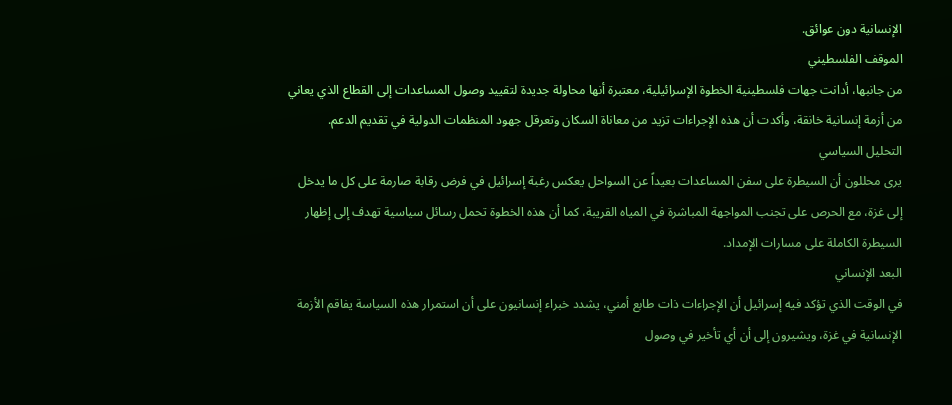الإنسانية دون عوائق.
الموقف الفلسطيني
من جانبها، أدانت جهات فلسطينية الخطوة الإسرائيلية، معتبرة أنها محاولة جديدة لتقييد وصول المساعدات إلى القطاع الذي يعاني من أزمة إنسانية خانقة، وأكدت أن هذه الإجراءات تزيد من معاناة السكان وتعرقل جهود المنظمات الدولية في تقديم الدعم.
التحليل السياسي
يرى محللون أن السيطرة على سفن المساعدات بعيداً عن السواحل يعكس رغبة إسرائيل في فرض رقابة صارمة على كل ما يدخل إلى غزة، مع الحرص على تجنب المواجهة المباشرة في المياه القريبة، كما أن هذه الخطوة تحمل رسائل سياسية تهدف إلى إظهار السيطرة الكاملة على مسارات الإمداد.
البعد الإنساني
في الوقت الذي تؤكد فيه إسرائيل أن الإجراءات ذات طابع أمني، يشدد خبراء إنسانيون على أن استمرار هذه السياسة يفاقم الأزمة الإنسانية في غزة، ويشيرون إلى أن أي تأخير في وصول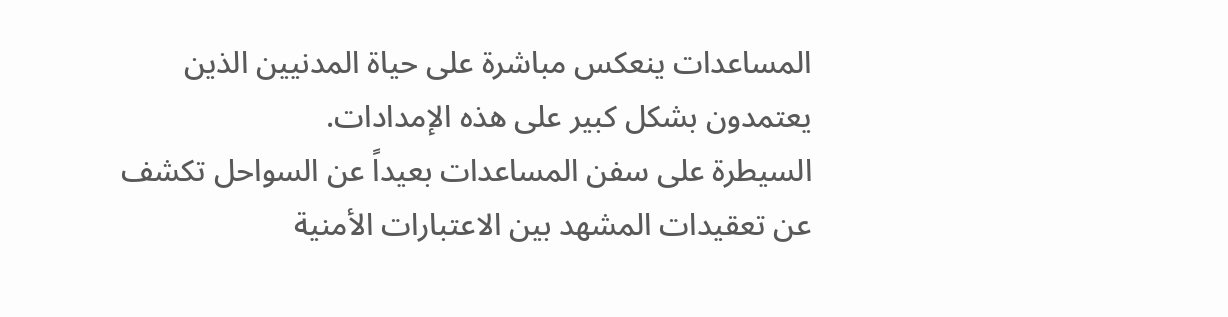المساعدات ينعكس مباشرة على حياة المدنيين الذين يعتمدون بشكل كبير على هذه الإمدادات.
السيطرة على سفن المساعدات بعيداً عن السواحل تكشف عن تعقيدات المشهد بين الاعتبارات الأمنية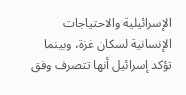الإسرائيلية والاحتياجات الإنسانية لسكان غزة، وبينما تؤكد إسرائيل أنها تتصرف وفق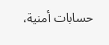حسابات أمنية،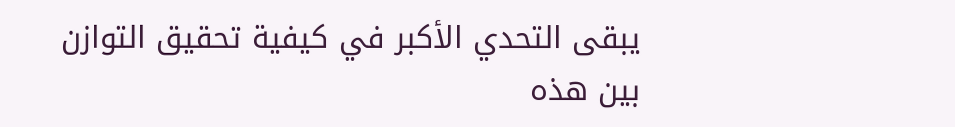يبقى التحدي الأكبر في كيفية تحقيق التوازن بين هذه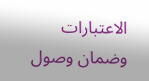الاعتبارات وضمان وصول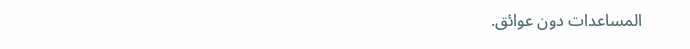المساعدات دون عوائق.